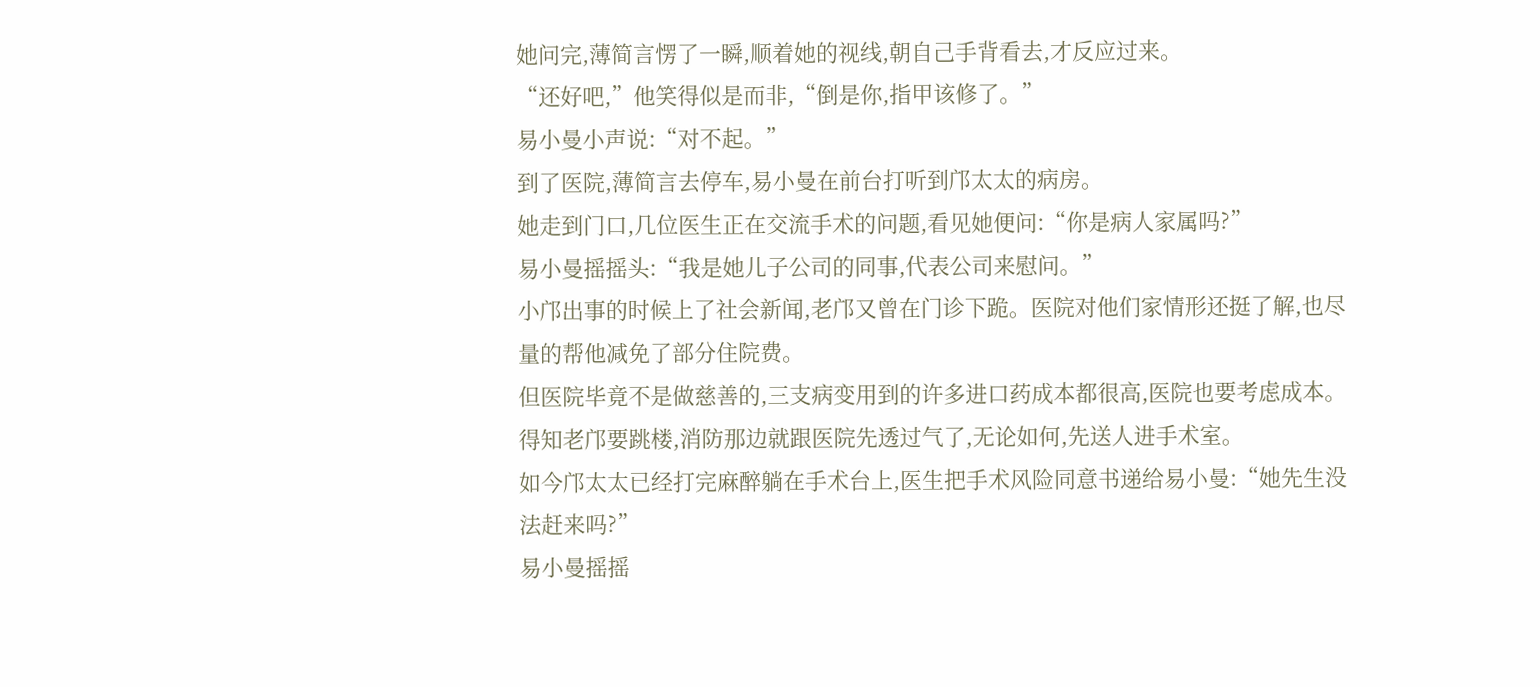她问完,薄简言愣了一瞬,顺着她的视线,朝自己手背看去,才反应过来。
“还好吧,”他笑得似是而非,“倒是你,指甲该修了。”
易小曼小声说:“对不起。”
到了医院,薄简言去停车,易小曼在前台打听到邝太太的病房。
她走到门口,几位医生正在交流手术的问题,看见她便问:“你是病人家属吗?”
易小曼摇摇头:“我是她儿子公司的同事,代表公司来慰问。”
小邝出事的时候上了社会新闻,老邝又曾在门诊下跪。医院对他们家情形还挺了解,也尽量的帮他减免了部分住院费。
但医院毕竟不是做慈善的,三支病变用到的许多进口药成本都很高,医院也要考虑成本。
得知老邝要跳楼,消防那边就跟医院先透过气了,无论如何,先送人进手术室。
如今邝太太已经打完麻醉躺在手术台上,医生把手术风险同意书递给易小曼:“她先生没法赶来吗?”
易小曼摇摇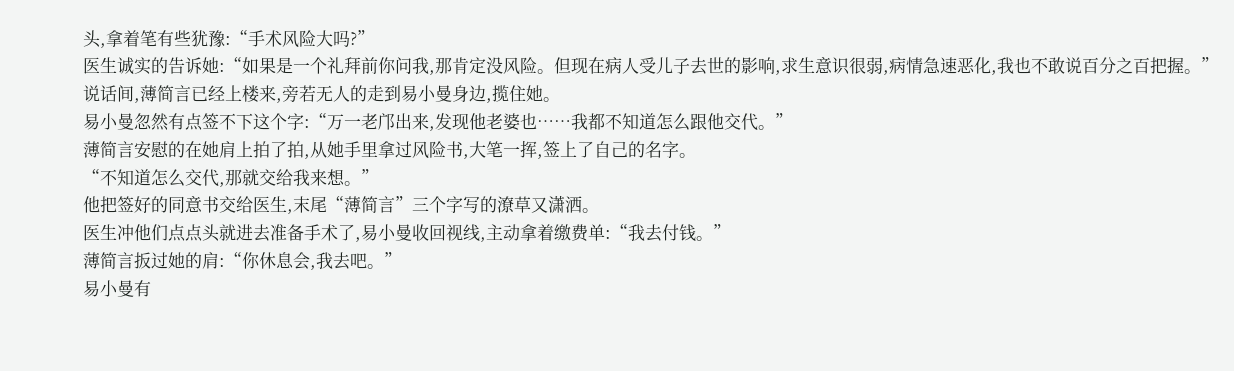头,拿着笔有些犹豫:“手术风险大吗?”
医生诚实的告诉她:“如果是一个礼拜前你问我,那肯定没风险。但现在病人受儿子去世的影响,求生意识很弱,病情急速恶化,我也不敢说百分之百把握。”
说话间,薄简言已经上楼来,旁若无人的走到易小曼身边,揽住她。
易小曼忽然有点签不下这个字:“万一老邝出来,发现他老婆也……我都不知道怎么跟他交代。”
薄简言安慰的在她肩上拍了拍,从她手里拿过风险书,大笔一挥,签上了自己的名字。
“不知道怎么交代,那就交给我来想。”
他把签好的同意书交给医生,末尾“薄简言”三个字写的潦草又潇洒。
医生冲他们点点头就进去准备手术了,易小曼收回视线,主动拿着缴费单:“我去付钱。”
薄简言扳过她的肩:“你休息会,我去吧。”
易小曼有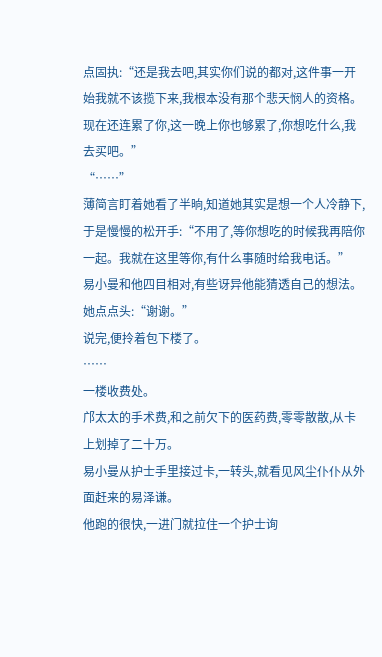点固执:“还是我去吧,其实你们说的都对,这件事一开始我就不该揽下来,我根本没有那个悲天悯人的资格。现在还连累了你,这一晚上你也够累了,你想吃什么,我去买吧。”
“……”
薄简言盯着她看了半晌,知道她其实是想一个人冷静下,于是慢慢的松开手:“不用了,等你想吃的时候我再陪你一起。我就在这里等你,有什么事随时给我电话。”
易小曼和他四目相对,有些讶异他能猜透自己的想法。
她点点头:“谢谢。”
说完,便拎着包下楼了。
……
一楼收费处。
邝太太的手术费,和之前欠下的医药费,零零散散,从卡上划掉了二十万。
易小曼从护士手里接过卡,一转头,就看见风尘仆仆从外面赶来的易泽谦。
他跑的很快,一进门就拉住一个护士询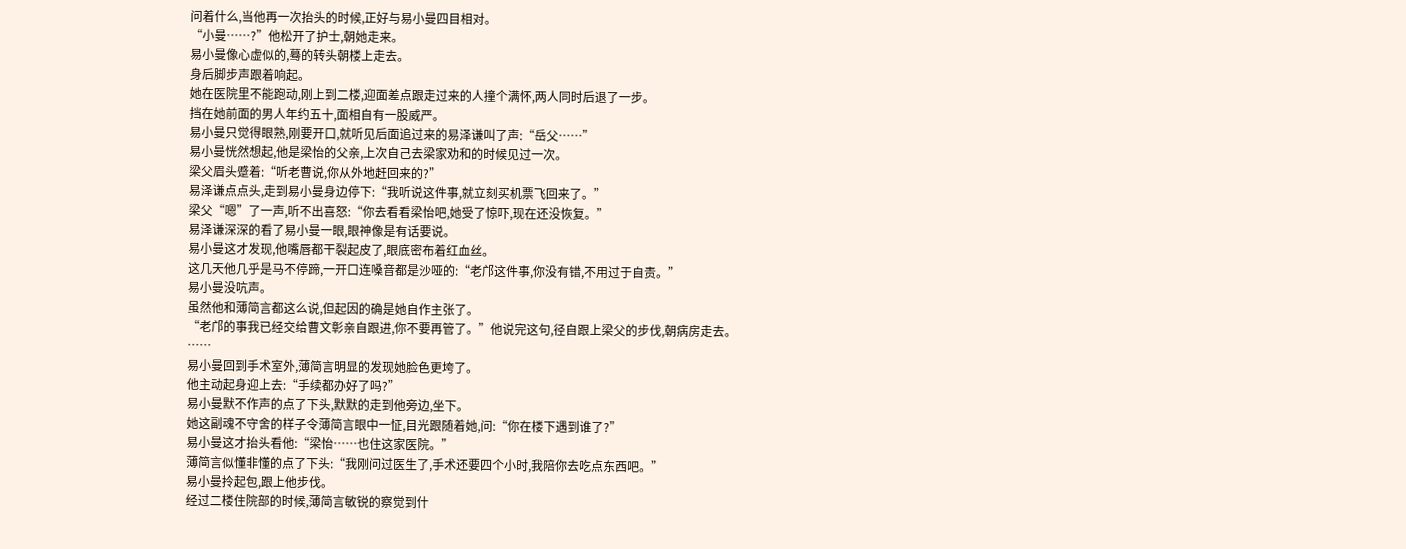问着什么,当他再一次抬头的时候,正好与易小曼四目相对。
“小曼……?”他松开了护士,朝她走来。
易小曼像心虚似的,蓦的转头朝楼上走去。
身后脚步声跟着响起。
她在医院里不能跑动,刚上到二楼,迎面差点跟走过来的人撞个满怀,两人同时后退了一步。
挡在她前面的男人年约五十,面相自有一股威严。
易小曼只觉得眼熟,刚要开口,就听见后面追过来的易泽谦叫了声:“岳父……”
易小曼恍然想起,他是梁怡的父亲,上次自己去梁家劝和的时候见过一次。
梁父眉头蹙着:“听老曹说,你从外地赶回来的?”
易泽谦点点头,走到易小曼身边停下:“我听说这件事,就立刻买机票飞回来了。”
梁父“嗯”了一声,听不出喜怒:“你去看看梁怡吧,她受了惊吓,现在还没恢复。”
易泽谦深深的看了易小曼一眼,眼神像是有话要说。
易小曼这才发现,他嘴唇都干裂起皮了,眼底密布着红血丝。
这几天他几乎是马不停蹄,一开口连嗓音都是沙哑的:“老邝这件事,你没有错,不用过于自责。”
易小曼没吭声。
虽然他和薄简言都这么说,但起因的确是她自作主张了。
“老邝的事我已经交给曹文彰亲自跟进,你不要再管了。”他说完这句,径自跟上梁父的步伐,朝病房走去。
……
易小曼回到手术室外,薄简言明显的发现她脸色更垮了。
他主动起身迎上去:“手续都办好了吗?”
易小曼默不作声的点了下头,默默的走到他旁边,坐下。
她这副魂不守舍的样子令薄简言眼中一怔,目光跟随着她,问:“你在楼下遇到谁了?”
易小曼这才抬头看他:“梁怡……也住这家医院。”
薄简言似懂非懂的点了下头:“我刚问过医生了,手术还要四个小时,我陪你去吃点东西吧。”
易小曼拎起包,跟上他步伐。
经过二楼住院部的时候,薄简言敏锐的察觉到什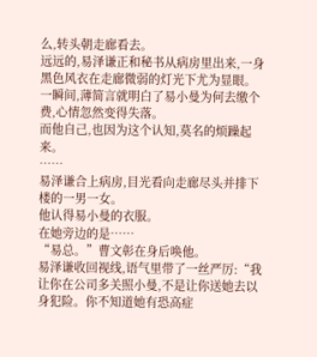么,转头朝走廊看去。
远远的,易泽谦正和秘书从病房里出来,一身黑色风衣在走廊微弱的灯光下尤为显眼。
一瞬间,薄简言就明白了易小曼为何去缴个费,心情忽然变得失落。
而他自己,也因为这个认知,莫名的烦躁起来。
……
易泽谦合上病房,目光看向走廊尽头并排下楼的一男一女。
他认得易小曼的衣服。
在她旁边的是……
“易总。”曹文彰在身后唤他。
易泽谦收回视线,语气里带了一丝严厉:“我让你在公司多关照小曼,不是让你送她去以身犯险。你不知道她有恐高症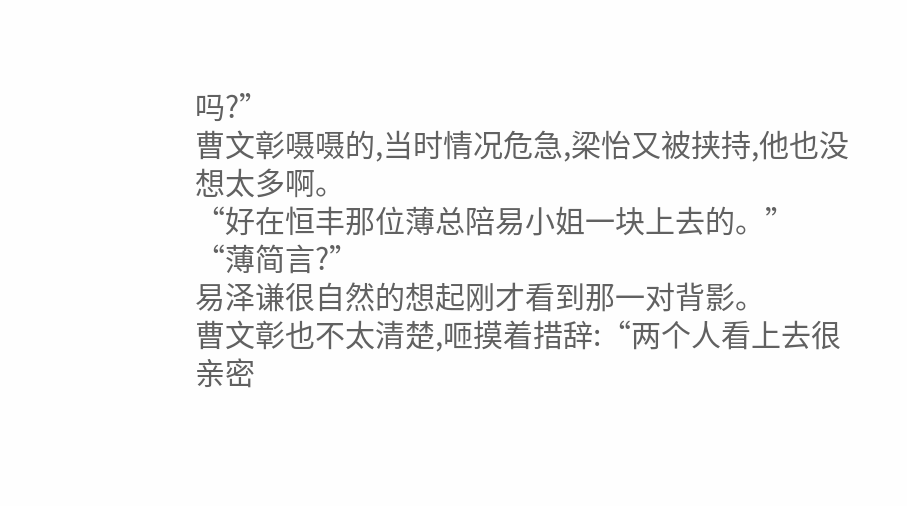吗?”
曹文彰嗫嗫的,当时情况危急,梁怡又被挟持,他也没想太多啊。
“好在恒丰那位薄总陪易小姐一块上去的。”
“薄简言?”
易泽谦很自然的想起刚才看到那一对背影。
曹文彰也不太清楚,咂摸着措辞:“两个人看上去很亲密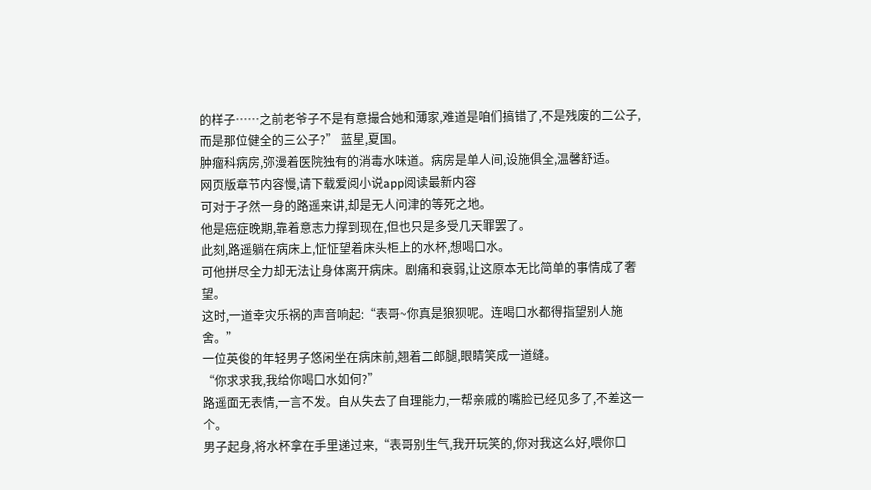的样子……之前老爷子不是有意撮合她和薄家,难道是咱们搞错了,不是残废的二公子,而是那位健全的三公子?” 蓝星,夏国。
肿瘤科病房,弥漫着医院独有的消毒水味道。病房是单人间,设施俱全,温馨舒适。
网页版章节内容慢,请下载爱阅小说app阅读最新内容
可对于孑然一身的路遥来讲,却是无人问津的等死之地。
他是癌症晚期,靠着意志力撑到现在,但也只是多受几天罪罢了。
此刻,路遥躺在病床上,怔怔望着床头柜上的水杯,想喝口水。
可他拼尽全力却无法让身体离开病床。剧痛和衰弱,让这原本无比简单的事情成了奢望。
这时,一道幸灾乐祸的声音响起:“表哥~你真是狼狈呢。连喝口水都得指望别人施舍。”
一位英俊的年轻男子悠闲坐在病床前,翘着二郎腿,眼睛笑成一道缝。
“你求求我,我给你喝口水如何?”
路遥面无表情,一言不发。自从失去了自理能力,一帮亲戚的嘴脸已经见多了,不差这一个。
男子起身,将水杯拿在手里递过来,“表哥别生气,我开玩笑的,你对我这么好,喂你口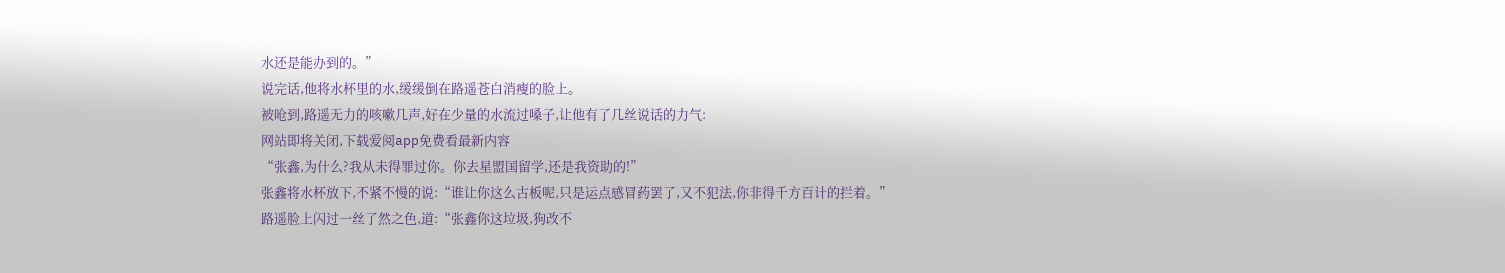水还是能办到的。”
说完话,他将水杯里的水,缓缓倒在路遥苍白消瘦的脸上。
被呛到,路遥无力的咳嗽几声,好在少量的水流过嗓子,让他有了几丝说话的力气:
网站即将关闭,下载爱阅app免费看最新内容
“张鑫,为什么?我从未得罪过你。你去星盟国留学,还是我资助的!”
张鑫将水杯放下,不紧不慢的说:“谁让你这么古板呢,只是运点感冒药罢了,又不犯法,你非得千方百计的拦着。”
路遥脸上闪过一丝了然之色,道:“张鑫你这垃圾,狗改不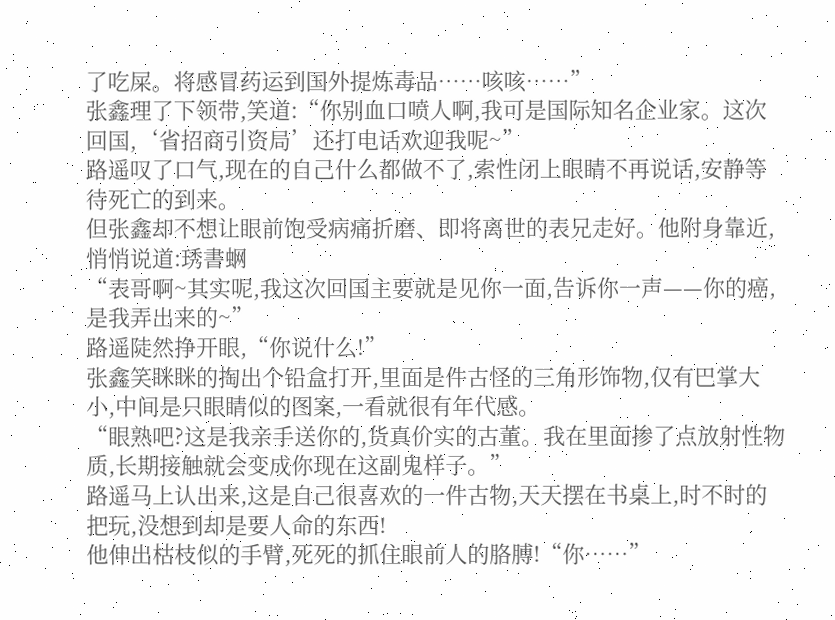了吃屎。将感冒药运到国外提炼毒品……咳咳……”
张鑫理了下领带,笑道:“你别血口喷人啊,我可是国际知名企业家。这次回国,‘省招商引资局’还打电话欢迎我呢~”
路遥叹了口气,现在的自己什么都做不了,索性闭上眼睛不再说话,安静等待死亡的到来。
但张鑫却不想让眼前饱受病痛折磨、即将离世的表兄走好。他附身靠近,悄悄说道:琇書蛧
“表哥啊~其实呢,我这次回国主要就是见你一面,告诉你一声——你的癌,是我弄出来的~”
路遥陡然挣开眼,“你说什么!”
张鑫笑眯眯的掏出个铅盒打开,里面是件古怪的三角形饰物,仅有巴掌大小,中间是只眼睛似的图案,一看就很有年代感。
“眼熟吧?这是我亲手送你的,货真价实的古董。我在里面掺了点放射性物质,长期接触就会变成你现在这副鬼样子。”
路遥马上认出来,这是自己很喜欢的一件古物,天天摆在书桌上,时不时的把玩,没想到却是要人命的东西!
他伸出枯枝似的手臂,死死的抓住眼前人的胳膊!“你……”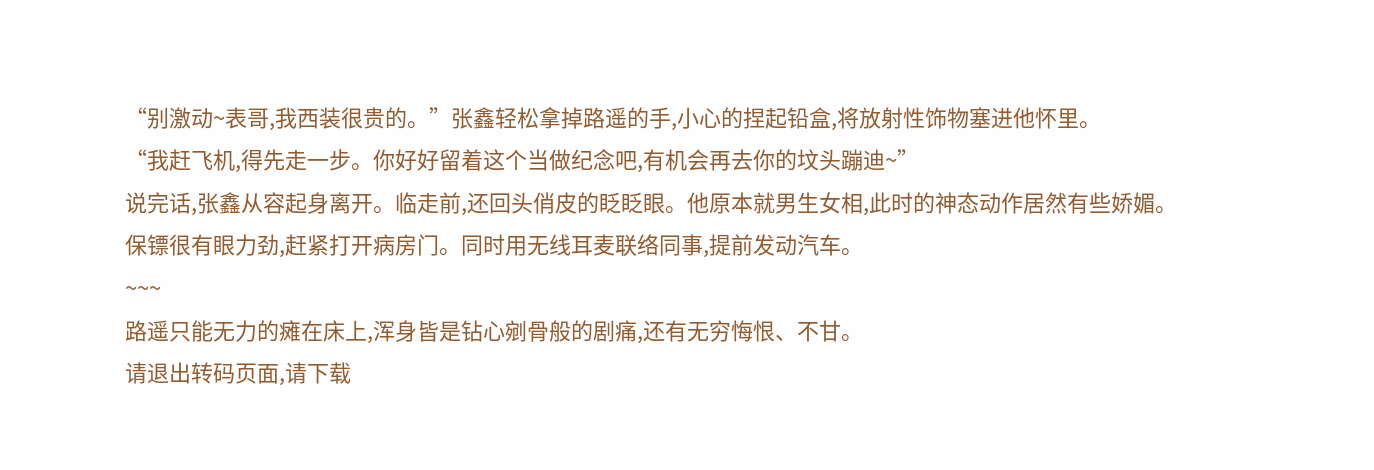“别激动~表哥,我西装很贵的。”张鑫轻松拿掉路遥的手,小心的捏起铅盒,将放射性饰物塞进他怀里。
“我赶飞机,得先走一步。你好好留着这个当做纪念吧,有机会再去你的坟头蹦迪~”
说完话,张鑫从容起身离开。临走前,还回头俏皮的眨眨眼。他原本就男生女相,此时的神态动作居然有些娇媚。
保镖很有眼力劲,赶紧打开病房门。同时用无线耳麦联络同事,提前发动汽车。
~~~
路遥只能无力的瘫在床上,浑身皆是钻心剜骨般的剧痛,还有无穷悔恨、不甘。
请退出转码页面,请下载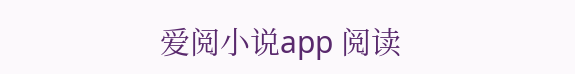爱阅小说app 阅读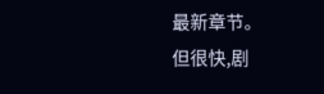最新章节。
但很快,剧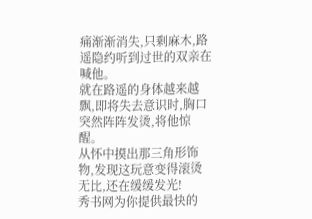痛渐渐消失,只剩麻木,路遥隐约听到过世的双亲在喊他。
就在路遥的身体越来越飘,即将失去意识时,胸口突然阵阵发烫,将他惊醒。
从怀中摸出那三角形饰物,发现这玩意变得滚烫无比,还在缓缓发光!
秀书网为你提供最快的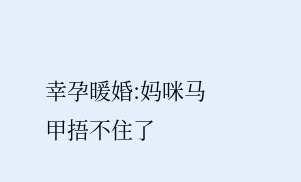幸孕暖婚:妈咪马甲捂不住了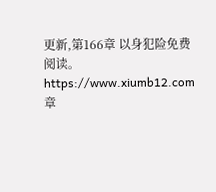更新,第166章 以身犯险免费阅读。https://www.xiumb12.com
章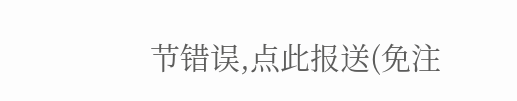节错误,点此报送(免注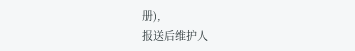册),
报送后维护人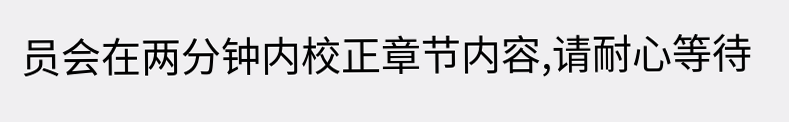员会在两分钟内校正章节内容,请耐心等待